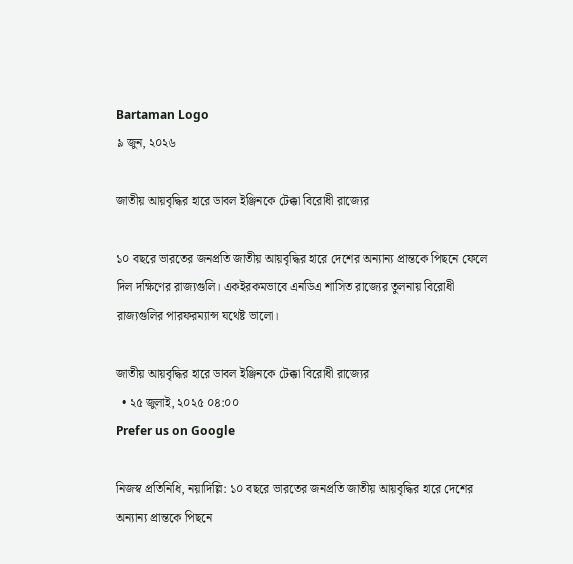Bartaman Logo
৯ জুন, ২০২৬

জাতীয় আয়বৃদ্ধির হারে ডাবল ইঞ্জিনকে টেক্কা বিরোধী রাজ্যের

১০ বছরে ভারতের জনপ্রতি জাতীয় আয়বৃদ্ধির হারে দেশের অন্যান্য প্রান্তকে পিছনে ফেলে দিল দক্ষিণের রাজ্যগুলি। একইরকমভাবে এনডিএ শাসিত রাজ্যের তুলনায় বিরোধী রাজ্যগুলির পারফরম্যান্স যথেষ্ট ভালো।

জাতীয় আয়বৃদ্ধির হারে ডাবল ইঞ্জিনকে টেক্কা বিরোধী রাজ্যের
  • ২৫ জুলাই, ২০২৫ ০৪:০০
Prefer us on Google

নিজস্ব প্রতিনিধি, নয়াদিল্লি: ১০ বছরে ভারতের জনপ্রতি জাতীয় আয়বৃদ্ধির হারে দেশের অন্যান্য প্রান্তকে পিছনে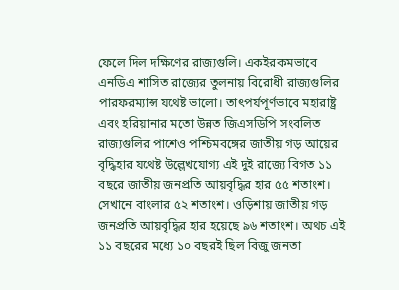ফেলে দিল দক্ষিণের রাজ্যগুলি। একইরকমভাবে এনডিএ শাসিত রাজ্যের তুলনায় বিরোধী রাজ্যগুলির পারফরম্যান্স যথেষ্ট ভালো। তাৎপর্যপূর্ণভাবে মহারাষ্ট্র এবং হরিয়ানার মতো উন্নত জিএসডিপি সংবলিত রাজ্যগুলির পাশেও পশ্চিমবঙ্গের জাতীয় গড় আয়ের বৃদ্ধিহার যথেষ্ট উল্লেখযোগ্য এই দুই রাজ্যে বিগত ১১ বছরে জাতীয় জনপ্রতি আয়বৃদ্ধির হার ৫৫ শতাংশ। সেখানে বাংলার ৫২ শতাংশ। ওড়িশায় জাতীয় গড় জনপ্রতি আয়বৃদ্ধির হার হয়েছে ৯৬ শতাংশ। অথচ এই ১১ বছরের মধ্যে ১০ বছরই ছিল বিজু জনতা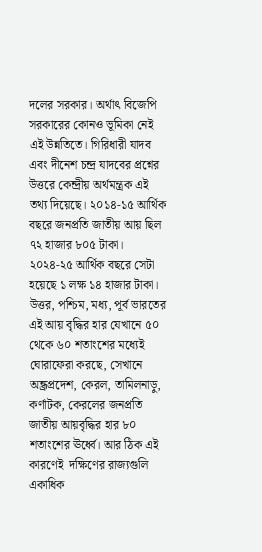দলের সরকার। অর্থাৎ বিজেপি সরকারের কোনও ভূমিকা নেই এই উন্নতিতে। গিরিধারী যাদব এবং দীনেশ চন্দ্র যাদবের প্রশ্নের উত্তরে কেন্দ্রীয় অর্থমন্ত্রক এই তথ্য দিয়েছে। ২০১৪-১৫ আর্থিক বছরে জনপ্রতি জাতীয় আয় ছিল ৭২ হাজার ৮০৫ টাকা। ২০২৪-২৫ আর্থিক বছরে সেটা হয়েছে ১ লক্ষ ১৪ হাজার টাকা। উত্তর, পশ্চিম, মধ্য, পূর্ব ভারতের এই আয় বৃদ্ধির হার যেখানে ৫০ থেকে ৬০ শতাংশের মধ্যেই ঘোরাফেরা করছে, সেখানে অন্ধ্রপ্রদেশ, কেরল, তামিলনাড়ু, কর্ণাটক, কেরলের জনপ্রতি জাতীয় আয়বৃদ্ধির হার ৮০ শতাংশের ঊর্ধ্বে। আর ঠিক এই কারণেই  দক্ষিণের রাজ্যগুলি একাধিক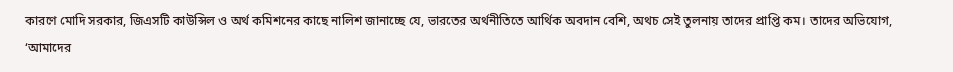কারণে মোদি সরকার, জিএসটি কাউন্সিল ও অর্থ কমিশনের কাছে নালিশ জানাচ্ছে যে, ভারতের অর্থনীতিতে আর্থিক অবদান বেশি, অথচ সেই তুলনায় তাদের প্রাপ্তি কম। তাদের অভিযোগ, ‘আমাদের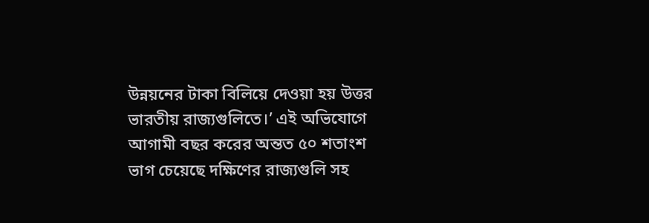উন্নয়নের টাকা বিলিয়ে দেওয়া হয় উত্তর ভারতীয় রাজ্যগুলিতে।’ এই অভিযোগে আগামী বছর করের অন্তত ৫০ শতাংশ ভাগ চেয়েছে দক্ষিণের রাজ্যগুলি সহ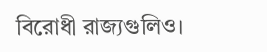বিরোধী রাজ্যগুলিও।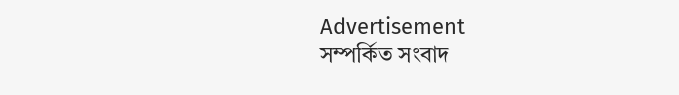Advertisement
সম্পর্কিত সংবাদ